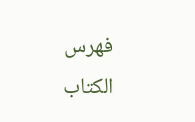فهرس الكتاب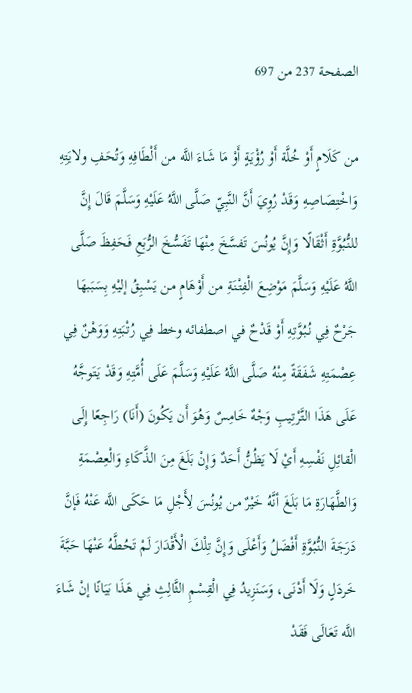الصفحة 237 من 697

من كَلَامٍ أَوْ خُلَّة أَوْ رُؤْيَةٍ أَوْ مَا شَاءَ اللَّه من أَلْطَافِهِ وَتُحَفِ ولايَتِهِ وَاخْتِصَاصِهِ وَقَدْ رُوِيَ أَنَّ النَّبِيّ صَلَّى اللَّهُ عَلَيْهِ وَسَلَّمَ قَالَ إِنَّ للنُّبُوَّةِ أَثْقَالًا وَإِنَّ يُونُسَ تَفسَّخَ مِنْهَا تَفَسُّخَ الرُّبَعِ فَحَفِظَ صَلَّى اللَّهُ عَلَيْهِ وَسَلَّمَ مَوْضِعَ الْفِتْنَةِ من أَوْهَامٍ من يَسْبِقُ إليْهِ بِسَبَبهَا جَرْحٌ فِي نُبُوَّتِهِ أَوْ قَدْحٌ في اصطفائه وخط فِي رُتْبَتِهِ وَوَهْنٌ فِي عِصْمَتِهِ شَفَقَةً مِنْهُ صَلَّى اللَّهُ عَلَيْهِ وَسَلَّمَ عَلَى أُمَّتِهِ وَقَدْ يَتَوجَّهُ عَلَى هَذَا التَّرْتِيبِ وَجْهٌ خَامِسٌ وَهُوَ أَن يَكُونَ (أَنَا) رَاجِعًا إِلَى الْقائِلِ نَفْسِهِ أَيْ لَا يَظُنُّ أَحَدٌ وَإِنْ بَلَغَ مِنَ الذَّكَاءِ وَالْعِصْمَةِ وَالطَّهَارَةِ مَا بَلَغَ أنَّهُ خَيْرٌ من يُونُسَ لِأَجْلِ مَا حَكَى اللَّه عَنْهُ فَإنَّ دَرَجَةَ النُّبُوَّةِ أَفْضَلُ وَأَعْلَى وَإِنَّ تِلْكَ الْأَقْدَارَ لَمْ تَحُطَّهُ عَنْهَا حَبَّةَ خَردَلٍ وَلَا أَدْنَى، وَسَنَزِيدُ فِي الْقِسْمِ الثَّالِثِ فِي هَذَا بَيَانًا إنْ شَاءَ اللَّه تَعَالَى فَقَدْ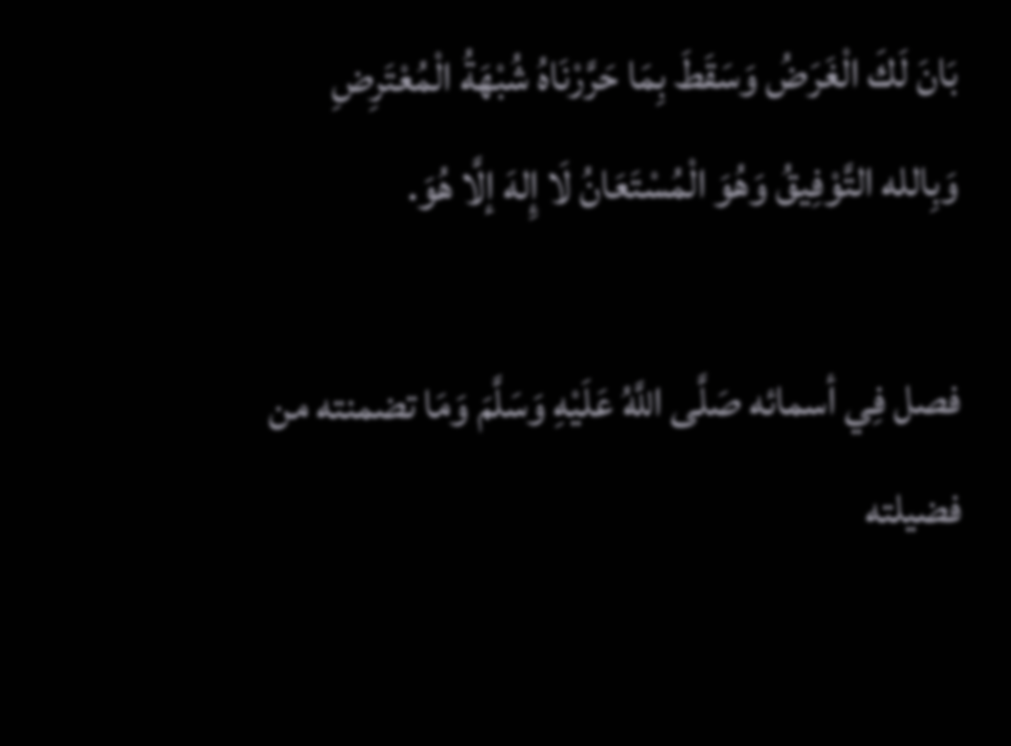بَانَ لَكَ الْغَرَضُ وَسَقَطَ بِمَا حَرَّرْنَاهُ شُبْهَةُ الْمُعْتَرِضِ وَبِالله التَّوْفِيقُ وَهُوَ الْمُسْتَعَانُ لَا إِلهَ إلَّا هُوَ.

فصل فِي أسمائه صَلَّى اللَّهُ عَلَيْهِ وَسَلَّمَ وَمَا تضمنته من فضيلته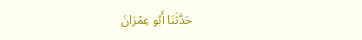حَدَّثَنَا أَبُو عِمْرَانَ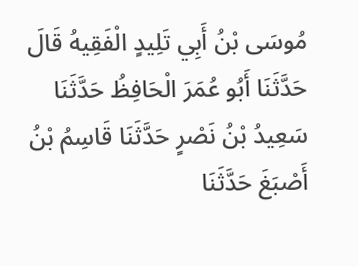مُوسَى بْنُ أَبِي تَلِيدٍ الْفَقِيهُ قَالَ حَدَّثَنَا أَبُو عُمَرَ الْحَافِظُ حَدَّثَنَا سَعِيدُ بْنُ نَصْرٍ حَدَّثَنَا قَاسِمُ بْنُ أَصْبَغَ حَدَّثَنَا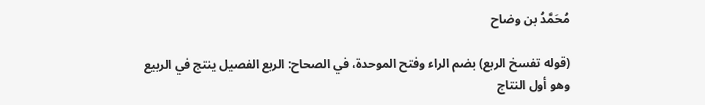مُحَمَّدُ بن وضاح

(قوله تفسخ الربع) بضم الراء وفتح الموحدة، في الصحاح: الربع الفصيل ينتج في الربيع وهو أول النتاج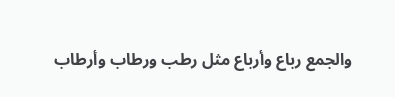والجمع رباع وأرباع مثل رطب ورطاب وأرطاب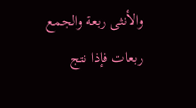والأنثى ربعة والجمع ربعات فإذا نتج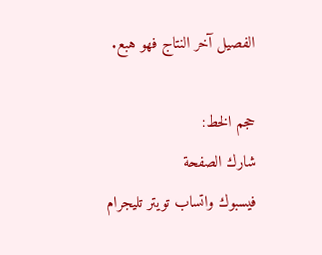الفصيل آخر النتاج فهو هبع.

حجم الخط:
شارك الصفحة
فيسبوك واتساب تويتر تليجرام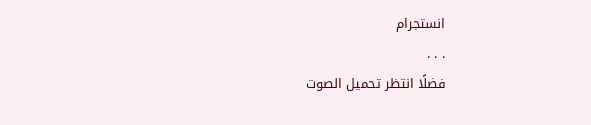انستجرام
. . .
فضلًا انتظر تحميل الصوت